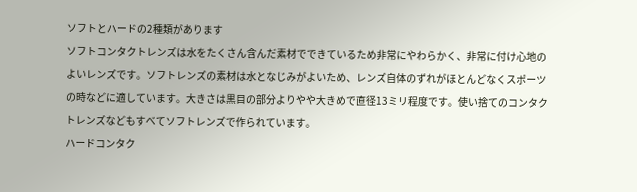ソフトとハードの2種類があります
ソフトコンタクトレンズは水をたくさん含んだ素材でできているため非常にやわらかく、非常に付け心地のよいレンズです。ソフトレンズの素材は水となじみがよいため、レンズ自体のずれがほとんどなくスポーツの時などに適しています。大きさは黒目の部分よりやや大きめで直径13ミリ程度です。使い捨てのコンタクトレンズなどもすべてソフトレンズで作られています。
ハードコンタク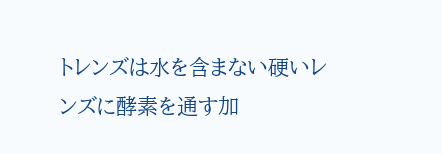トレンズは水を含まない硬いレンズに酵素を通す加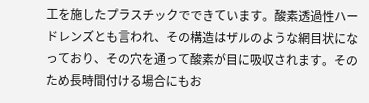工を施したプラスチックでできています。酸素透過性ハードレンズとも言われ、その構造はザルのような網目状になっており、その穴を通って酸素が目に吸収されます。そのため長時間付ける場合にもお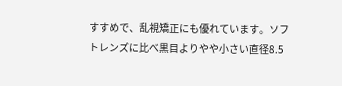すすめで、乱視矯正にも優れています。ソフトレンズに比べ黒目よりやや小さい直径8.5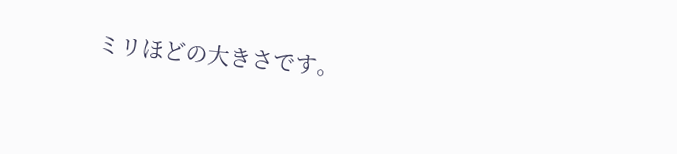ミリほどの大きさです。